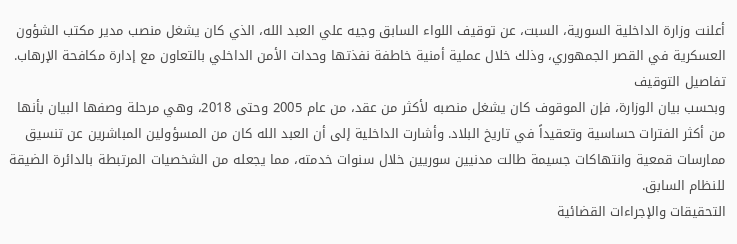أعلنت وزارة الداخلية السورية، السبت، عن توقيف اللواء السابق وجيه علي العبد الله، الذي كان يشغل منصب مدير مكتب الشؤون العسكرية في القصر الجمهوري، وذلك خلال عملية أمنية خاطفة نفذتها وحدات الأمن الداخلي بالتعاون مع إدارة مكافحة الإرهاب.
تفاصيل التوقيف
وبحسب بيان الوزارة، فإن الموقوف كان يشغل منصبه لأكثر من عقد، من عام 2005 وحتى 2018، وهي مرحلة وصفها البيان بأنها من أكثر الفترات حساسية وتعقيداً في تاريخ البلاد. وأشارت الداخلية إلى أن العبد الله كان من المسؤولين المباشرين عن تنسيق ممارسات قمعية وانتهاكات جسيمة طالت مدنيين سوريين خلال سنوات خدمته، مما يجعله من الشخصيات المرتبطة بالدائرة الضيقة للنظام السابق.
التحقيقات والإجراءات القضائية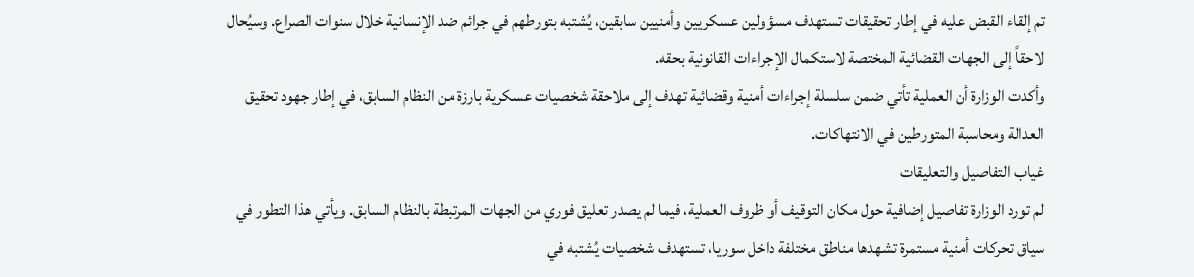تم إلقاء القبض عليه في إطار تحقيقات تستهدف مسؤولين عسكريين وأمنيين سابقين، يُشتبه بتورطهم في جرائم ضد الإنسانية خلال سنوات الصراع. وسيُحال لاحقاً إلى الجهات القضائية المختصة لاستكمال الإجراءات القانونية بحقه.
وأكدت الوزارة أن العملية تأتي ضمن سلسلة إجراءات أمنية وقضائية تهدف إلى ملاحقة شخصيات عسكرية بارزة من النظام السابق، في إطار جهود تحقيق العدالة ومحاسبة المتورطين في الانتهاكات.
غياب التفاصيل والتعليقات
لم تورد الوزارة تفاصيل إضافية حول مكان التوقيف أو ظروف العملية، فيما لم يصدر تعليق فوري من الجهات المرتبطة بالنظام السابق. ويأتي هذا التطور في سياق تحركات أمنية مستمرة تشهدها مناطق مختلفة داخل سوريا، تستهدف شخصيات يُشتبه في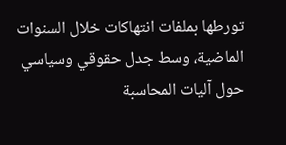تورطها بملفات انتهاكات خلال السنوات الماضية، وسط جدل حقوقي وسياسي حول آليات المحاسبة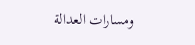ومسارات العدالة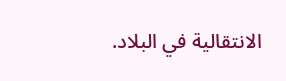الانتقالية في البلاد.